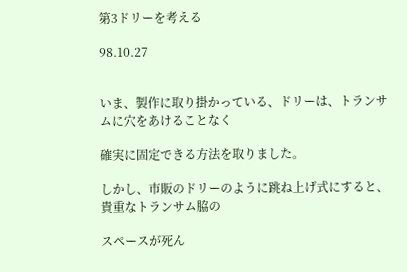第3ドリーを考える

98.10.27


いま、製作に取り掛かっている、ドリーは、トランサムに穴をあけることなく

確実に固定できる方法を取りました。

しかし、市販のドリーのように跳ね上げ式にすると、貴重なトランサム脇の

スペースが死ん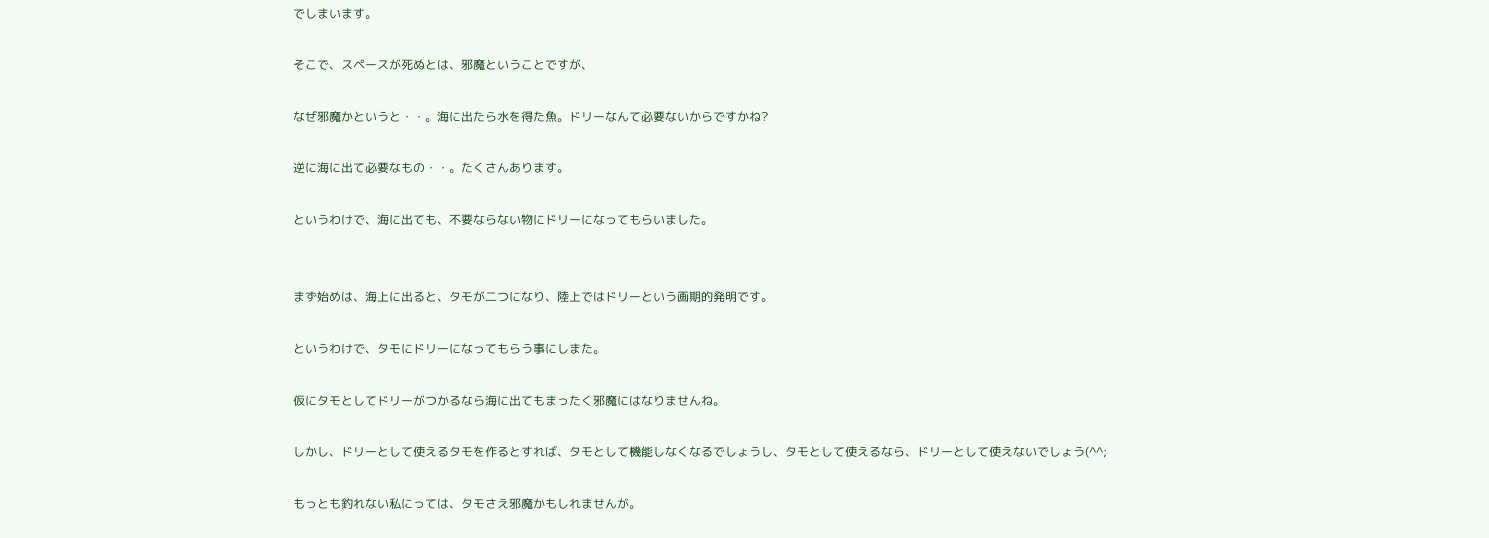でしまいます。

そこで、スペースが死ぬとは、邪魔ということですが、

なぜ邪魔かというと・・。海に出たら水を得た魚。ドリーなんて必要ないからですかね?

逆に海に出て必要なもの・・。たくさんあります。

というわけで、海に出ても、不要ならない物にドリーになってもらいました。


まず始めは、海上に出ると、タモが二つになり、陸上ではドリーという画期的発明です。

というわけで、タモにドリーになってもらう事にしまた。

仮にタモとしてドリーがつかるなら海に出てもまったく邪魔にはなりませんね。

しかし、ドリーとして使えるタモを作るとすれば、タモとして機能しなくなるでしょうし、タモとして使えるなら、ドリーとして使えないでしょう(^^;

もっとも釣れない私にっては、タモさえ邪魔かもしれませんが。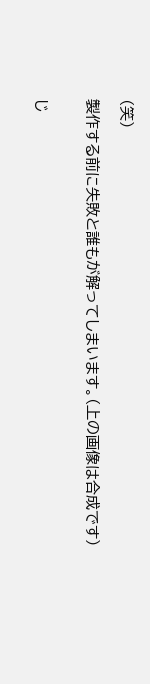(笑)

製作する前に失敗と誰もが解ってしまいます。(上の画像は合成です)


じ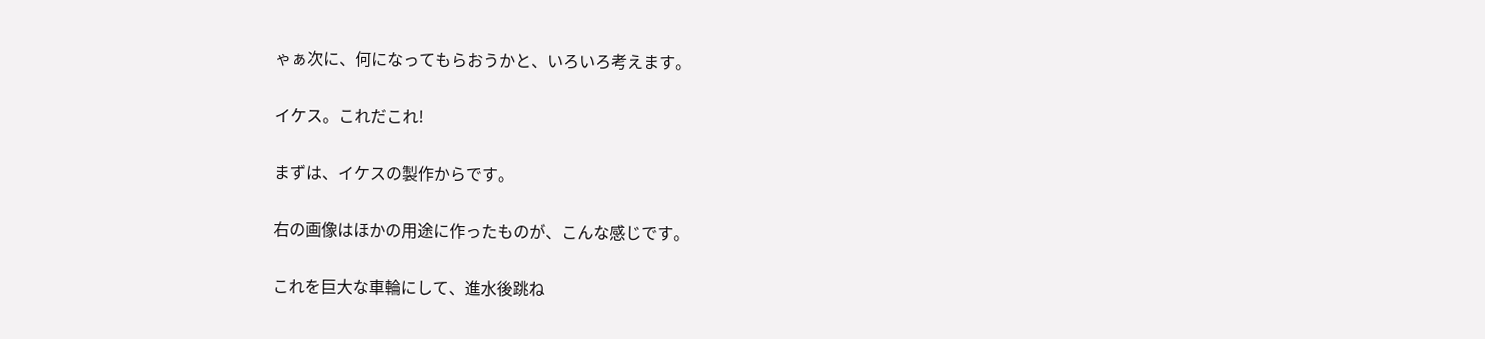ゃぁ次に、何になってもらおうかと、いろいろ考えます。

イケス。これだこれ!

まずは、イケスの製作からです。

右の画像はほかの用途に作ったものが、こんな感じです。

これを巨大な車輪にして、進水後跳ね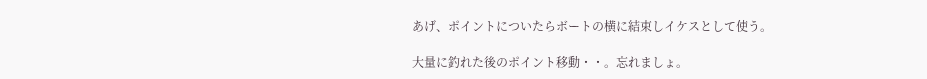あげ、ポイントについたらボートの横に結束しイケスとして使う。

大量に釣れた後のポイント移動・・。忘れましょ。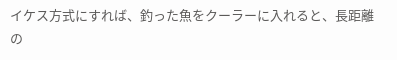イケス方式にすれば、釣った魚をクーラーに入れると、長距離の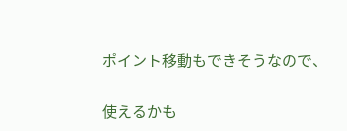ポイント移動もできそうなので、

使えるかも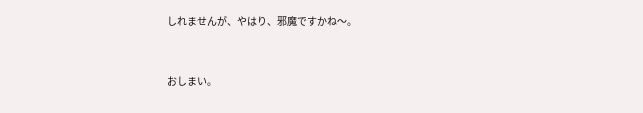しれませんが、やはり、邪魔ですかね〜。


おしまい。